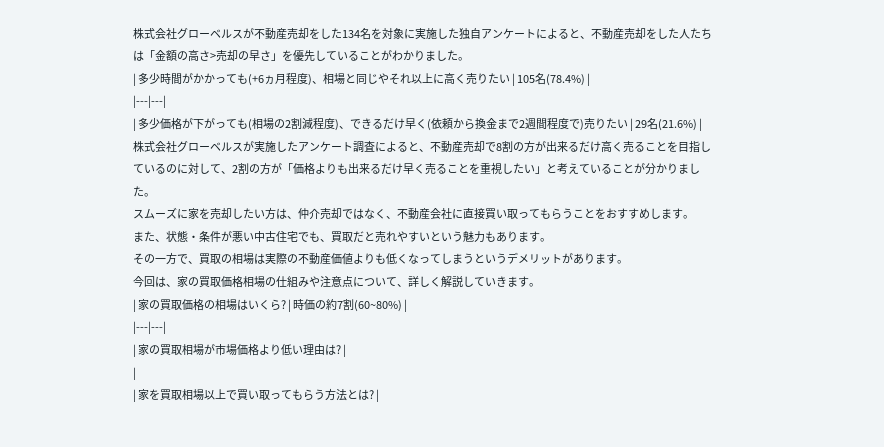株式会社グローベルスが不動産売却をした134名を対象に実施した独自アンケートによると、不動産売却をした人たちは「金額の高さ>売却の早さ」を優先していることがわかりました。
| 多少時間がかかっても(+6ヵ月程度)、相場と同じやそれ以上に高く売りたい | 105名(78.4%) |
|---|---|
| 多少価格が下がっても(相場の2割減程度)、できるだけ早く(依頼から換金まで2週間程度で)売りたい | 29名(21.6%) |
株式会社グローベルスが実施したアンケート調査によると、不動産売却で8割の方が出来るだけ高く売ることを目指しているのに対して、2割の方が「価格よりも出来るだけ早く売ることを重視したい」と考えていることが分かりました。
スムーズに家を売却したい方は、仲介売却ではなく、不動産会社に直接買い取ってもらうことをおすすめします。
また、状態・条件が悪い中古住宅でも、買取だと売れやすいという魅力もあります。
その一方で、買取の相場は実際の不動産価値よりも低くなってしまうというデメリットがあります。
今回は、家の買取価格相場の仕組みや注意点について、詳しく解説していきます。
| 家の買取価格の相場はいくら? | 時価の約7割(60~80%) |
|---|---|
| 家の買取相場が市場価格より低い理由は? |
|
| 家を買取相場以上で買い取ってもらう方法とは? |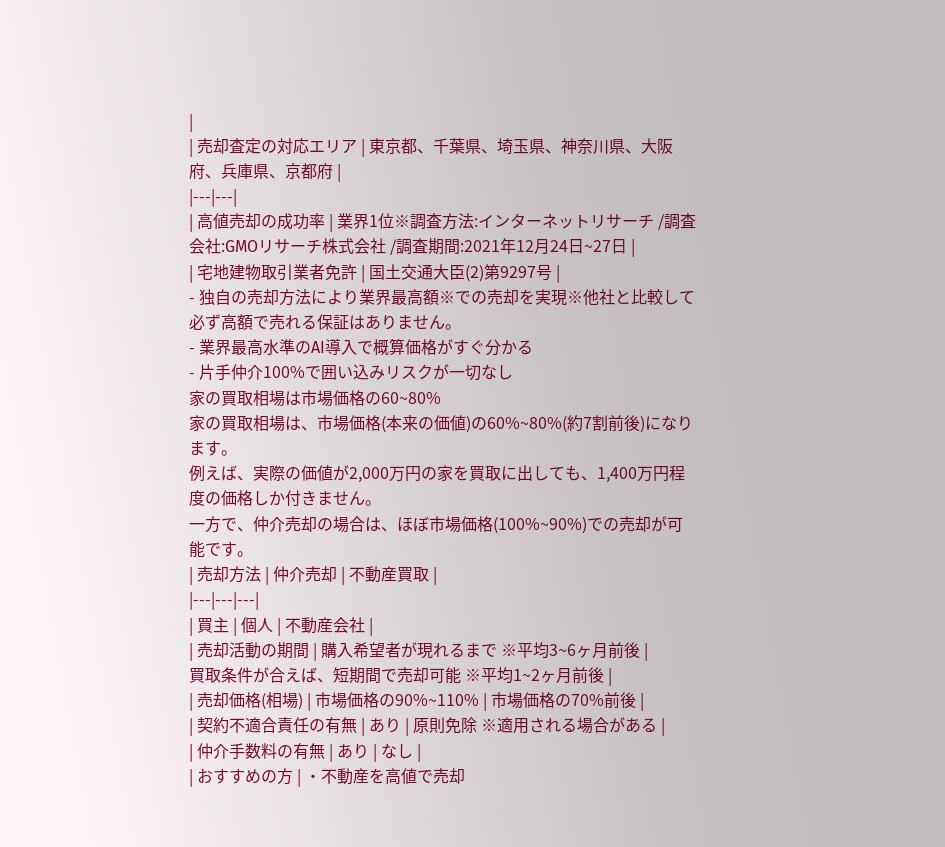|
| 売却査定の対応エリア | 東京都、千葉県、埼玉県、神奈川県、大阪府、兵庫県、京都府 |
|---|---|
| 高値売却の成功率 | 業界1位※調査方法:インターネットリサーチ /調査会社:GMOリサーチ株式会社 /調査期間:2021年12月24日~27日 |
| 宅地建物取引業者免許 | 国土交通大臣(2)第9297号 |
- 独自の売却方法により業界最高額※での売却を実現※他社と比較して必ず高額で売れる保証はありません。
- 業界最高水準のAI導入で概算価格がすぐ分かる
- 片手仲介100%で囲い込みリスクが一切なし
家の買取相場は市場価格の60~80%
家の買取相場は、市場価格(本来の価値)の60%~80%(約7割前後)になります。
例えば、実際の価値が2,000万円の家を買取に出しても、1,400万円程度の価格しか付きません。
一方で、仲介売却の場合は、ほぼ市場価格(100%~90%)での売却が可能です。
| 売却方法 | 仲介売却 | 不動産買取 |
|---|---|---|
| 買主 | 個人 | 不動産会社 |
| 売却活動の期間 | 購入希望者が現れるまで ※平均3~6ヶ月前後 |
買取条件が合えば、短期間で売却可能 ※平均1~2ヶ月前後 |
| 売却価格(相場) | 市場価格の90%~110% | 市場価格の70%前後 |
| 契約不適合責任の有無 | あり | 原則免除 ※適用される場合がある |
| 仲介手数料の有無 | あり | なし |
| おすすめの方 | ・不動産を高値で売却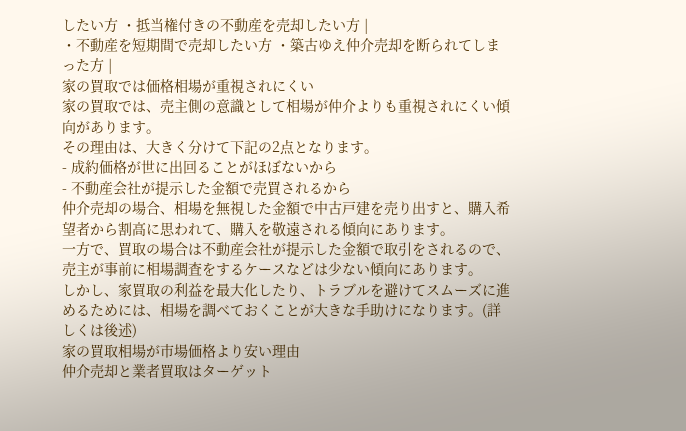したい方 ・抵当権付きの不動産を売却したい方 |
・不動産を短期間で売却したい方 ・築古ゆえ仲介売却を断られてしまった方 |
家の買取では価格相場が重視されにくい
家の買取では、売主側の意識として相場が仲介よりも重視されにくい傾向があります。
その理由は、大きく分けて下記の2点となります。
- 成約価格が世に出回ることがほぼないから
- 不動産会社が提示した金額で売買されるから
仲介売却の場合、相場を無視した金額で中古戸建を売り出すと、購入希望者から割高に思われて、購入を敬遠される傾向にあります。
一方で、買取の場合は不動産会社が提示した金額で取引をされるので、売主が事前に相場調査をするケースなどは少ない傾向にあります。
しかし、家買取の利益を最大化したり、トラブルを避けてスムーズに進めるためには、相場を調べておくことが大きな手助けになります。(詳しくは後述)
家の買取相場が市場価格より安い理由
仲介売却と業者買取はターゲット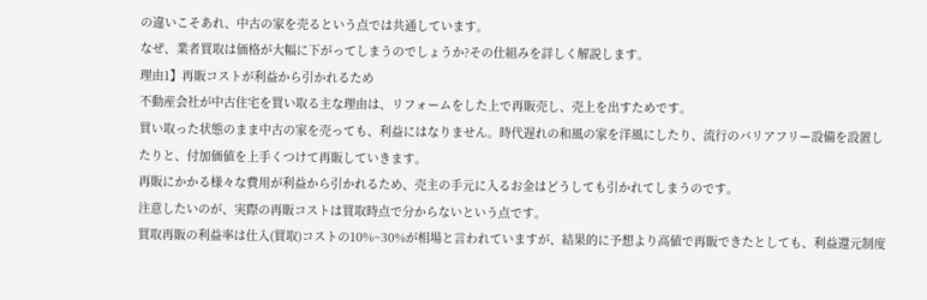の違いこそあれ、中古の家を売るという点では共通しています。
なぜ、業者買取は価格が大幅に下がってしまうのでしょうか?その仕組みを詳しく解説します。
理由1】再販コストが利益から引かれるため
不動産会社が中古住宅を買い取る主な理由は、リフォームをした上で再販売し、売上を出すためです。
買い取った状態のまま中古の家を売っても、利益にはなりません。時代遅れの和風の家を洋風にしたり、流行のバリアフリー設備を設置したりと、付加価値を上手くつけて再販していきます。
再販にかかる様々な費用が利益から引かれるため、売主の手元に入るお金はどうしても引かれてしまうのです。
注意したいのが、実際の再販コストは買取時点で分からないという点です。
買取再販の利益率は仕入(買取)コストの10%~30%が相場と言われていますが、結果的に予想より高値で再販できたとしても、利益還元制度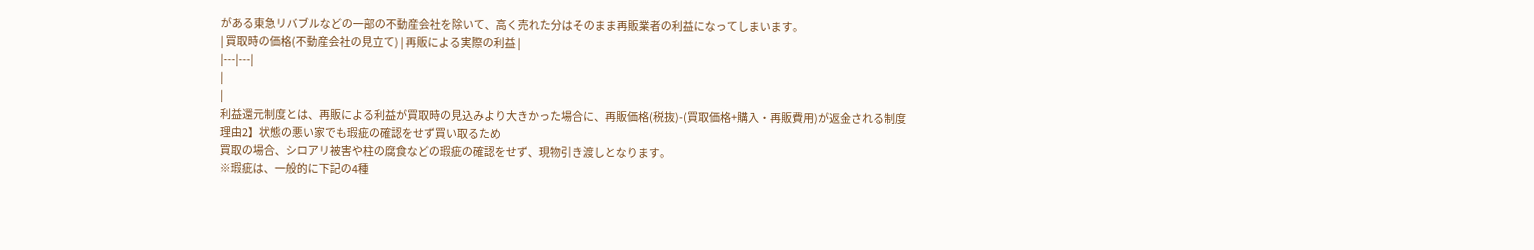がある東急リバブルなどの一部の不動産会社を除いて、高く売れた分はそのまま再販業者の利益になってしまいます。
| 買取時の価格(不動産会社の見立て) | 再販による実際の利益 |
|---|---|
|
|
利益還元制度とは、再販による利益が買取時の見込みより大きかった場合に、再販価格(税抜)-(買取価格+購入・再販費用)が返金される制度
理由2】状態の悪い家でも瑕疵の確認をせず買い取るため
買取の場合、シロアリ被害や柱の腐食などの瑕疵の確認をせず、現物引き渡しとなります。
※瑕疵は、一般的に下記の4種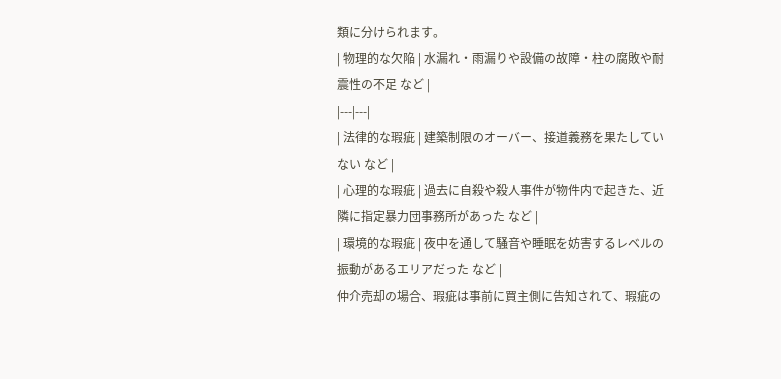類に分けられます。
| 物理的な欠陥 | 水漏れ・雨漏りや設備の故障・柱の腐敗や耐震性の不足 など |
|---|---|
| 法律的な瑕疵 | 建築制限のオーバー、接道義務を果たしていない など |
| 心理的な瑕疵 | 過去に自殺や殺人事件が物件内で起きた、近隣に指定暴力団事務所があった など |
| 環境的な瑕疵 | 夜中を通して騒音や睡眠を妨害するレベルの振動があるエリアだった など |
仲介売却の場合、瑕疵は事前に買主側に告知されて、瑕疵の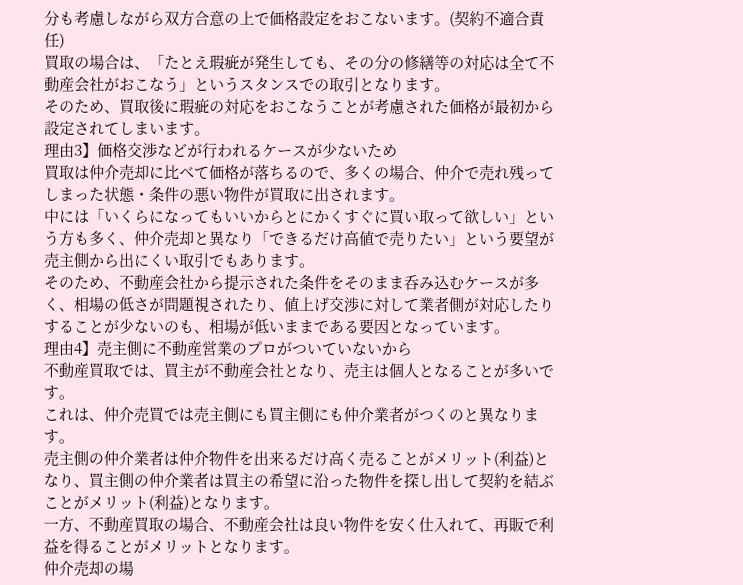分も考慮しながら双方合意の上で価格設定をおこないます。(契約不適合責任)
買取の場合は、「たとえ瑕疵が発生しても、その分の修繕等の対応は全て不動産会社がおこなう」というスタンスでの取引となります。
そのため、買取後に瑕疵の対応をおこなうことが考慮された価格が最初から設定されてしまいます。
理由3】価格交渉などが行われるケースが少ないため
買取は仲介売却に比べて価格が落ちるので、多くの場合、仲介で売れ残ってしまった状態・条件の悪い物件が買取に出されます。
中には「いくらになってもいいからとにかくすぐに買い取って欲しい」という方も多く、仲介売却と異なり「できるだけ高値で売りたい」という要望が売主側から出にくい取引でもあります。
そのため、不動産会社から提示された条件をそのまま呑み込むケースが多く、相場の低さが問題視されたり、値上げ交渉に対して業者側が対応したりすることが少ないのも、相場が低いままである要因となっています。
理由4】売主側に不動産営業のプロがついていないから
不動産買取では、買主が不動産会社となり、売主は個人となることが多いです。
これは、仲介売買では売主側にも買主側にも仲介業者がつくのと異なります。
売主側の仲介業者は仲介物件を出来るだけ高く売ることがメリット(利益)となり、買主側の仲介業者は買主の希望に沿った物件を探し出して契約を結ぶことがメリット(利益)となります。
一方、不動産買取の場合、不動産会社は良い物件を安く仕入れて、再販で利益を得ることがメリットとなります。
仲介売却の場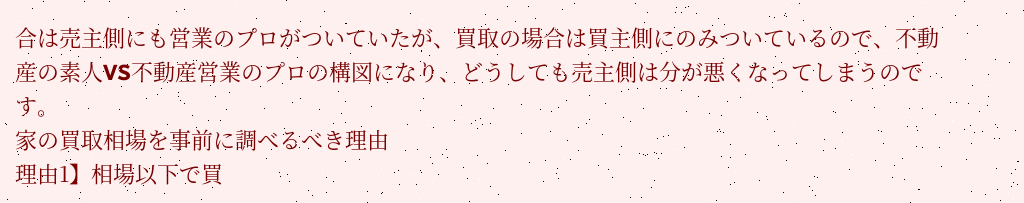合は売主側にも営業のプロがついていたが、買取の場合は買主側にのみついているので、不動産の素人VS不動産営業のプロの構図になり、どうしても売主側は分が悪くなってしまうのです。
家の買取相場を事前に調べるべき理由
理由1】相場以下で買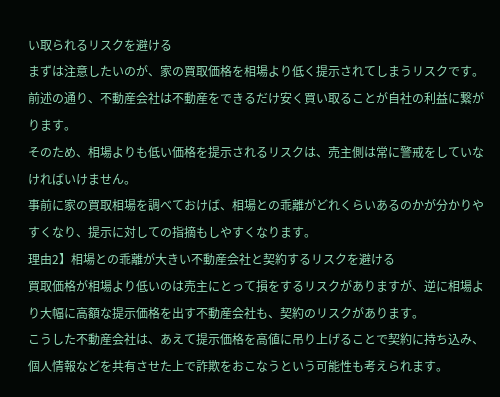い取られるリスクを避ける
まずは注意したいのが、家の買取価格を相場より低く提示されてしまうリスクです。
前述の通り、不動産会社は不動産をできるだけ安く買い取ることが自社の利益に繋がります。
そのため、相場よりも低い価格を提示されるリスクは、売主側は常に警戒をしていなければいけません。
事前に家の買取相場を調べておけば、相場との乖離がどれくらいあるのかが分かりやすくなり、提示に対しての指摘もしやすくなります。
理由2】相場との乖離が大きい不動産会社と契約するリスクを避ける
買取価格が相場より低いのは売主にとって損をするリスクがありますが、逆に相場より大幅に高額な提示価格を出す不動産会社も、契約のリスクがあります。
こうした不動産会社は、あえて提示価格を高値に吊り上げることで契約に持ち込み、個人情報などを共有させた上で詐欺をおこなうという可能性も考えられます。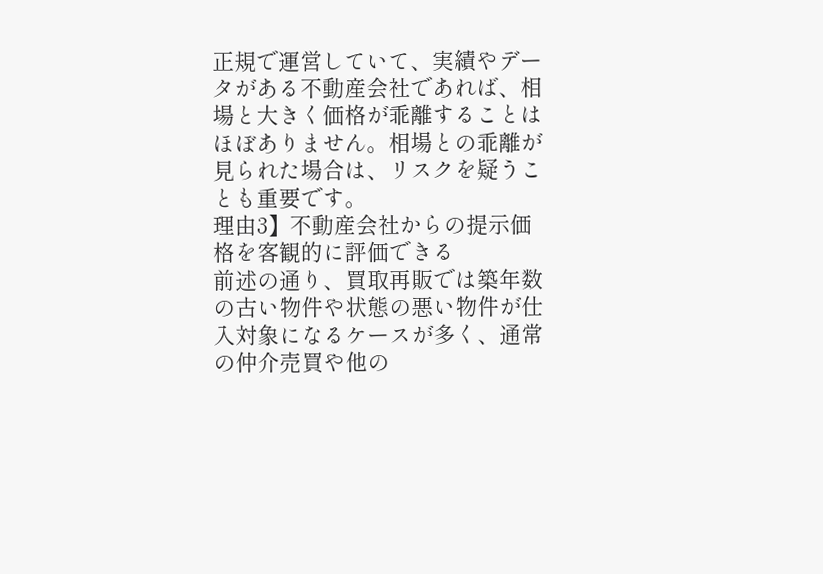正規で運営していて、実績やデータがある不動産会社であれば、相場と大きく価格が乖離することはほぼありません。相場との乖離が見られた場合は、リスクを疑うことも重要です。
理由3】不動産会社からの提示価格を客観的に評価できる
前述の通り、買取再販では築年数の古い物件や状態の悪い物件が仕入対象になるケースが多く、通常の仲介売買や他の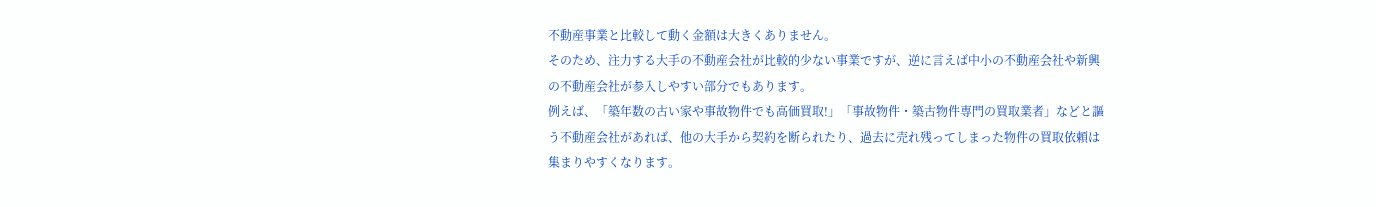不動産事業と比較して動く金額は大きくありません。
そのため、注力する大手の不動産会社が比較的少ない事業ですが、逆に言えば中小の不動産会社や新興の不動産会社が参入しやすい部分でもあります。
例えば、「築年数の古い家や事故物件でも高価買取!」「事故物件・築古物件専門の買取業者」などと謳う不動産会社があれば、他の大手から契約を断られたり、過去に売れ残ってしまった物件の買取依頼は集まりやすくなります。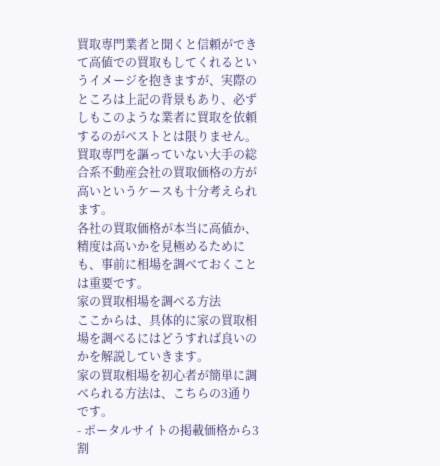買取専門業者と聞くと信頼ができて高値での買取もしてくれるというイメージを抱きますが、実際のところは上記の背景もあり、必ずしもこのような業者に買取を依頼するのがベストとは限りません。買取専門を謳っていない大手の総合系不動産会社の買取価格の方が高いというケースも十分考えられます。
各社の買取価格が本当に高値か、精度は高いかを見極めるためにも、事前に相場を調べておくことは重要です。
家の買取相場を調べる方法
ここからは、具体的に家の買取相場を調べるにはどうすれば良いのかを解説していきます。
家の買取相場を初心者が簡単に調べられる方法は、こちらの3通りです。
- ポータルサイトの掲載価格から3割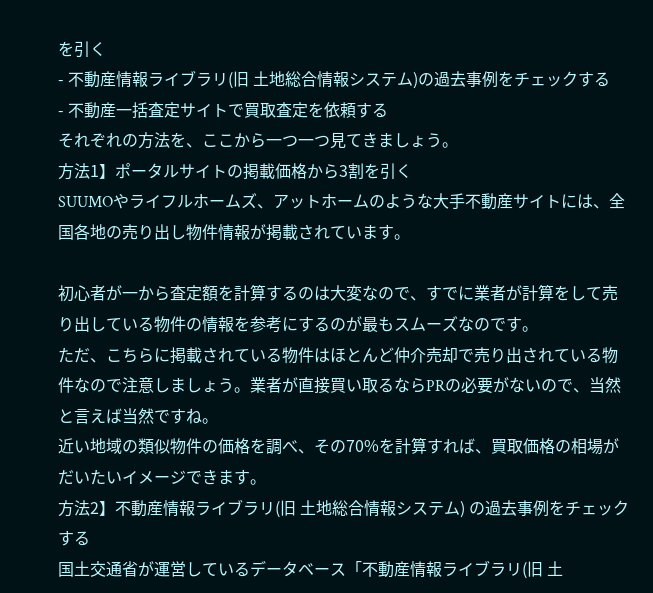を引く
- 不動産情報ライブラリ(旧 土地総合情報システム)の過去事例をチェックする
- 不動産一括査定サイトで買取査定を依頼する
それぞれの方法を、ここから一つ一つ見てきましょう。
方法1】ポータルサイトの掲載価格から3割を引く
SUUMOやライフルホームズ、アットホームのような大手不動産サイトには、全国各地の売り出し物件情報が掲載されています。

初心者が一から査定額を計算するのは大変なので、すでに業者が計算をして売り出している物件の情報を参考にするのが最もスムーズなのです。
ただ、こちらに掲載されている物件はほとんど仲介売却で売り出されている物件なので注意しましょう。業者が直接買い取るならPRの必要がないので、当然と言えば当然ですね。
近い地域の類似物件の価格を調べ、その70%を計算すれば、買取価格の相場がだいたいイメージできます。
方法2】不動産情報ライブラリ(旧 土地総合情報システム) の過去事例をチェックする
国土交通省が運営しているデータベース「不動産情報ライブラリ(旧 土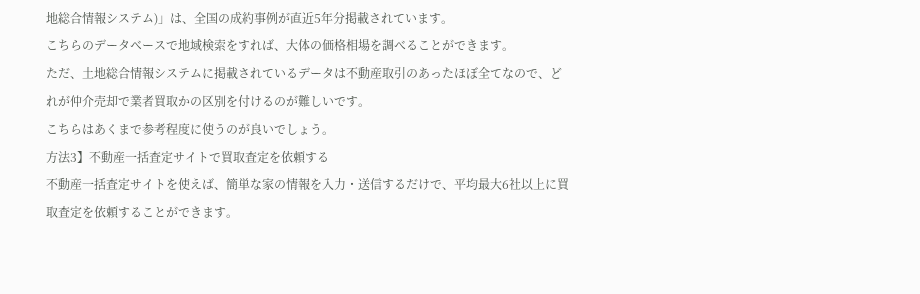地総合情報システム)」は、全国の成約事例が直近5年分掲載されています。
こちらのデータベースで地域検索をすれば、大体の価格相場を調べることができます。
ただ、土地総合情報システムに掲載されているデータは不動産取引のあったほぼ全てなので、どれが仲介売却で業者買取かの区別を付けるのが難しいです。
こちらはあくまで参考程度に使うのが良いでしょう。
方法3】不動産一括査定サイトで買取査定を依頼する
不動産一括査定サイトを使えば、簡単な家の情報を入力・送信するだけで、平均最大6社以上に買取査定を依頼することができます。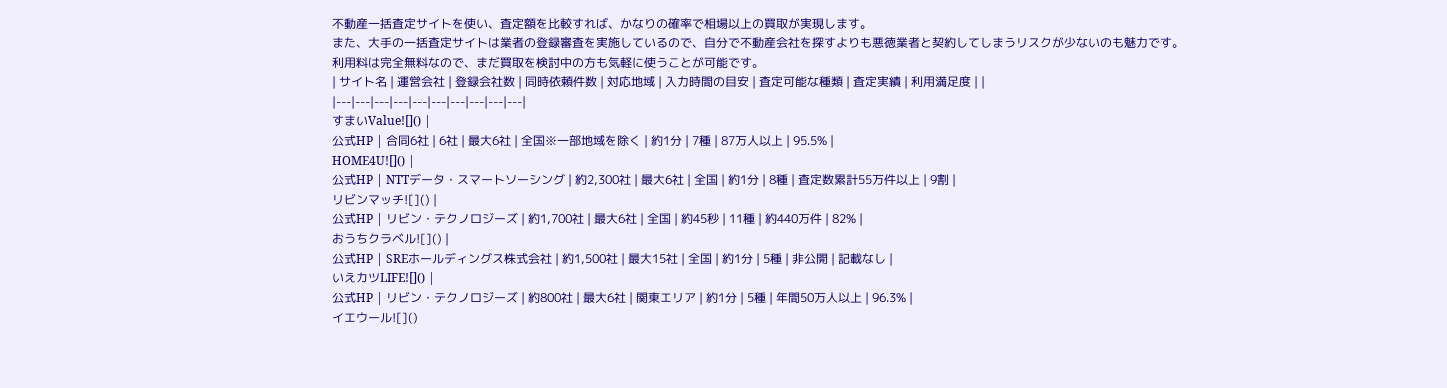不動産一括査定サイトを使い、査定額を比較すれば、かなりの確率で相場以上の買取が実現します。
また、大手の一括査定サイトは業者の登録審査を実施しているので、自分で不動産会社を探すよりも悪徳業者と契約してしまうリスクが少ないのも魅力です。
利用料は完全無料なので、まだ買取を検討中の方も気軽に使うことが可能です。
| サイト名 | 運営会社 | 登録会社数 | 同時依頼件数 | 対応地域 | 入力時間の目安 | 査定可能な種類 | 査定実績 | 利用満足度 | |
|---|---|---|---|---|---|---|---|---|---|
すまいValue![]() |
公式HP | 合同6社 | 6社 | 最大6社 | 全国※一部地域を除く | 約1分 | 7種 | 87万人以上 | 95.5% |
HOME4U![]() |
公式HP | NTTデータ・スマートソーシング | 約2,300社 | 最大6社 | 全国 | 約1分 | 8種 | 査定数累計55万件以上 | 9割 |
リビンマッチ![]() |
公式HP | リビン・テクノロジーズ | 約1,700社 | 最大6社 | 全国 | 約45秒 | 11種 | 約440万件 | 82% |
おうちクラベル![]() |
公式HP | SREホールディングス株式会社 | 約1,500社 | 最大15社 | 全国 | 約1分 | 5種 | 非公開 | 記載なし |
いえカツLIFE![]() |
公式HP | リビン・テクノロジーズ | 約800社 | 最大6社 | 関東エリア | 約1分 | 5種 | 年間50万人以上 | 96.3% |
イエウール![]()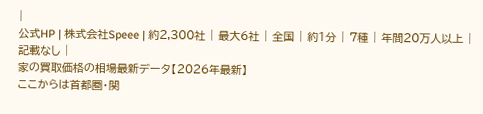|
公式HP | 株式会社Speee | 約2,300社 | 最大6社 | 全国 | 約1分 | 7種 | 年間20万人以上 | 記載なし |
家の買取価格の相場最新データ【2026年最新】
ここからは首都圏・関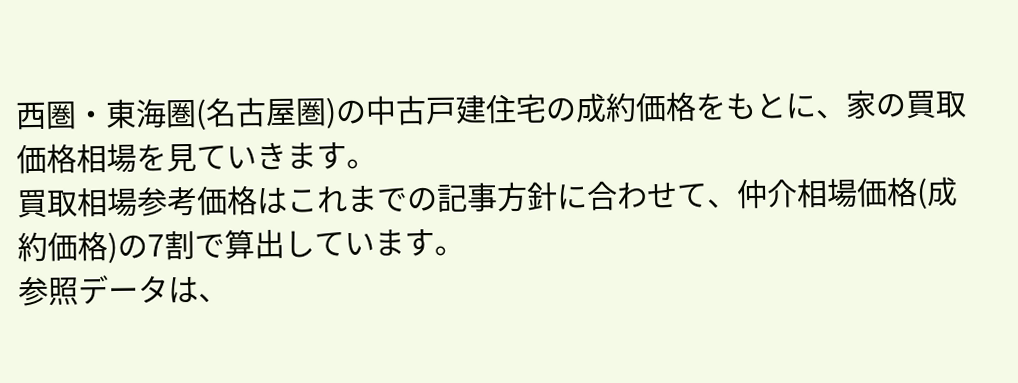西圏・東海圏(名古屋圏)の中古戸建住宅の成約価格をもとに、家の買取価格相場を見ていきます。
買取相場参考価格はこれまでの記事方針に合わせて、仲介相場価格(成約価格)の7割で算出しています。
参照データは、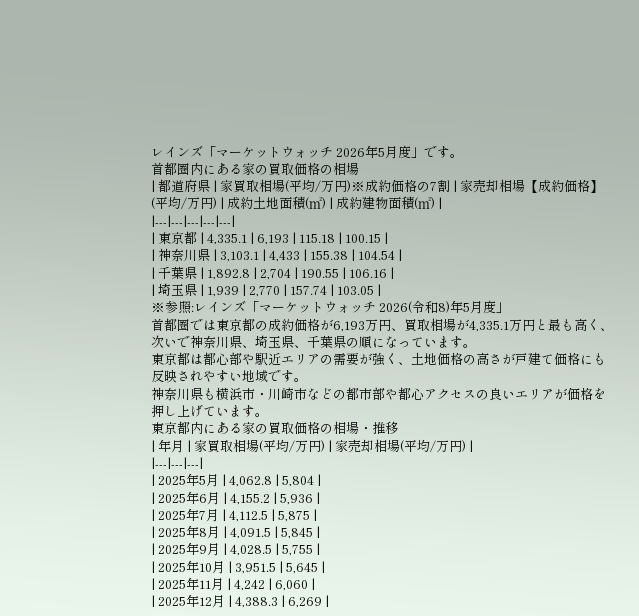レインズ「マーケットウォッチ 2026年5月度」です。
首都圏内にある家の買取価格の相場
| 都道府県 | 家買取相場(平均/万円)※成約価格の7割 | 家売却相場【成約価格】(平均/万円) | 成約土地面積(㎡) | 成約建物面積(㎡) |
|---|---|---|---|---|
| 東京都 | 4,335.1 | 6,193 | 115.18 | 100.15 |
| 神奈川県 | 3,103.1 | 4,433 | 155.38 | 104.54 |
| 千葉県 | 1,892.8 | 2,704 | 190.55 | 106.16 |
| 埼玉県 | 1,939 | 2,770 | 157.74 | 103.05 |
※参照:レインズ「マーケットウォッチ 2026(令和8)年5月度」
首都圏では東京都の成約価格が6,193万円、買取相場が4,335.1万円と最も高く、次いで神奈川県、埼玉県、千葉県の順になっています。
東京都は都心部や駅近エリアの需要が強く、土地価格の高さが戸建て価格にも反映されやすい地域です。
神奈川県も横浜市・川崎市などの都市部や都心アクセスの良いエリアが価格を押し上げています。
東京都内にある家の買取価格の相場・推移
| 年月 | 家買取相場(平均/万円) | 家売却相場(平均/万円) |
|---|---|---|
| 2025年5月 | 4,062.8 | 5,804 |
| 2025年6月 | 4,155.2 | 5,936 |
| 2025年7月 | 4,112.5 | 5,875 |
| 2025年8月 | 4,091.5 | 5,845 |
| 2025年9月 | 4,028.5 | 5,755 |
| 2025年10月 | 3,951.5 | 5,645 |
| 2025年11月 | 4,242 | 6,060 |
| 2025年12月 | 4,388.3 | 6,269 |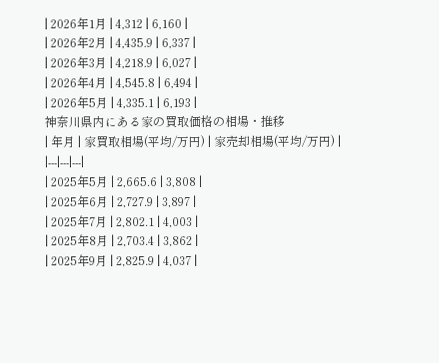| 2026年1月 | 4,312 | 6,160 |
| 2026年2月 | 4,435.9 | 6,337 |
| 2026年3月 | 4,218.9 | 6,027 |
| 2026年4月 | 4,545.8 | 6,494 |
| 2026年5月 | 4,335.1 | 6,193 |
神奈川県内にある家の買取価格の相場・推移
| 年月 | 家買取相場(平均/万円) | 家売却相場(平均/万円) |
|---|---|---|
| 2025年5月 | 2,665.6 | 3,808 |
| 2025年6月 | 2,727.9 | 3,897 |
| 2025年7月 | 2,802.1 | 4,003 |
| 2025年8月 | 2,703.4 | 3,862 |
| 2025年9月 | 2,825.9 | 4,037 |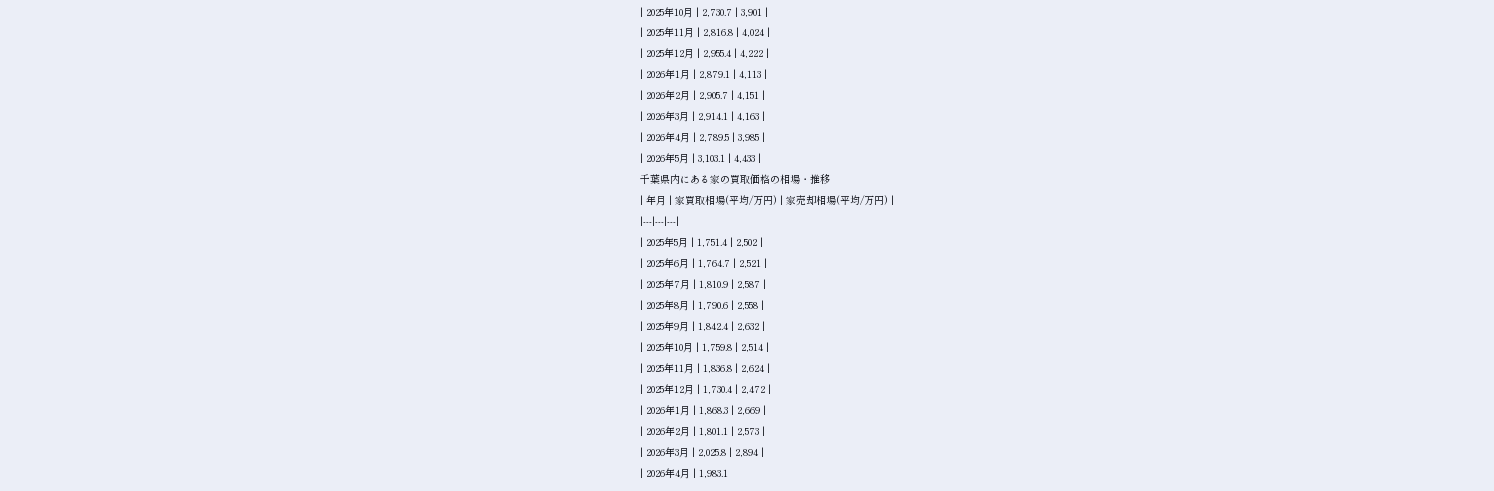| 2025年10月 | 2,730.7 | 3,901 |
| 2025年11月 | 2,816.8 | 4,024 |
| 2025年12月 | 2,955.4 | 4,222 |
| 2026年1月 | 2,879.1 | 4,113 |
| 2026年2月 | 2,905.7 | 4,151 |
| 2026年3月 | 2,914.1 | 4,163 |
| 2026年4月 | 2,789.5 | 3,985 |
| 2026年5月 | 3,103.1 | 4,433 |
千葉県内にある家の買取価格の相場・推移
| 年月 | 家買取相場(平均/万円) | 家売却相場(平均/万円) |
|---|---|---|
| 2025年5月 | 1,751.4 | 2,502 |
| 2025年6月 | 1,764.7 | 2,521 |
| 2025年7月 | 1,810.9 | 2,587 |
| 2025年8月 | 1,790.6 | 2,558 |
| 2025年9月 | 1,842.4 | 2,632 |
| 2025年10月 | 1,759.8 | 2,514 |
| 2025年11月 | 1,836.8 | 2,624 |
| 2025年12月 | 1,730.4 | 2,472 |
| 2026年1月 | 1,868.3 | 2,669 |
| 2026年2月 | 1,801.1 | 2,573 |
| 2026年3月 | 2,025.8 | 2,894 |
| 2026年4月 | 1,983.1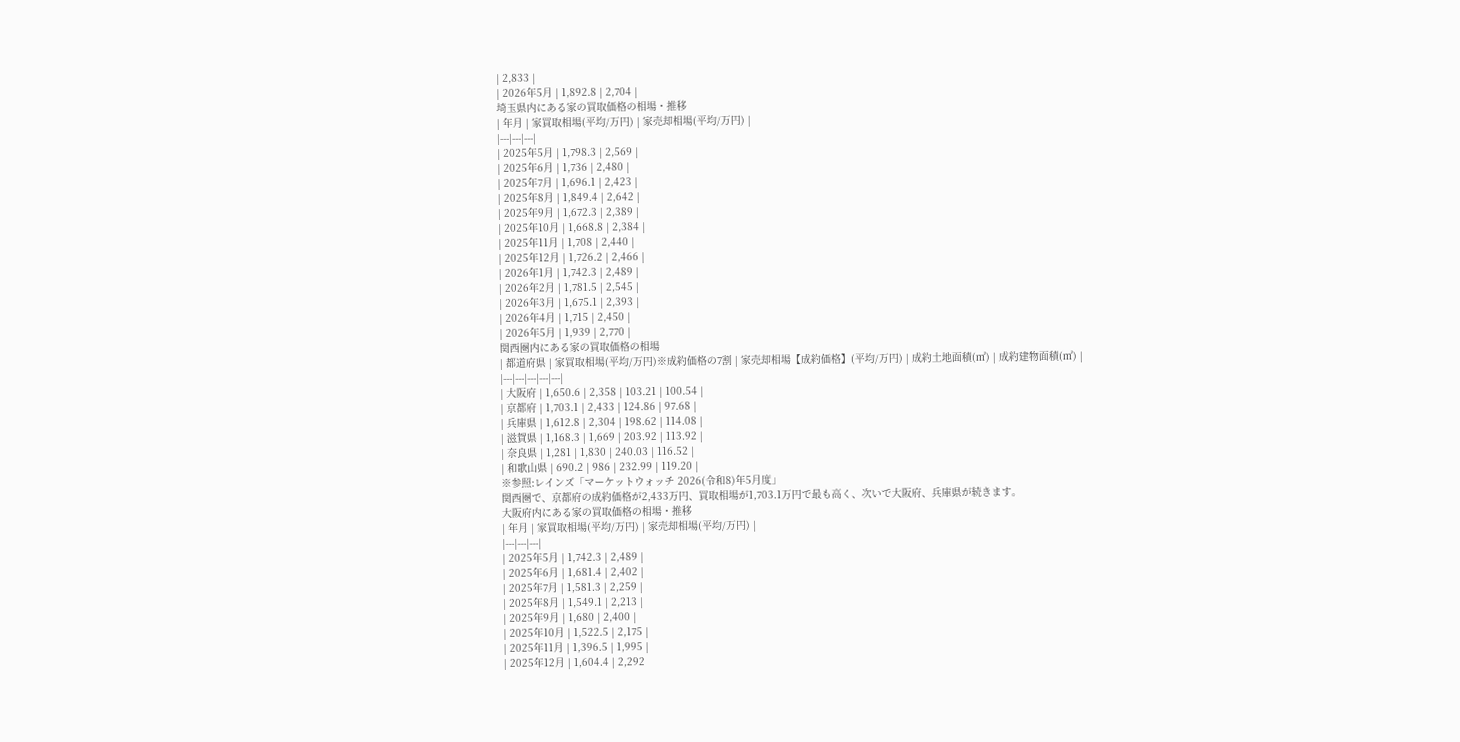| 2,833 |
| 2026年5月 | 1,892.8 | 2,704 |
埼玉県内にある家の買取価格の相場・推移
| 年月 | 家買取相場(平均/万円) | 家売却相場(平均/万円) |
|---|---|---|
| 2025年5月 | 1,798.3 | 2,569 |
| 2025年6月 | 1,736 | 2,480 |
| 2025年7月 | 1,696.1 | 2,423 |
| 2025年8月 | 1,849.4 | 2,642 |
| 2025年9月 | 1,672.3 | 2,389 |
| 2025年10月 | 1,668.8 | 2,384 |
| 2025年11月 | 1,708 | 2,440 |
| 2025年12月 | 1,726.2 | 2,466 |
| 2026年1月 | 1,742.3 | 2,489 |
| 2026年2月 | 1,781.5 | 2,545 |
| 2026年3月 | 1,675.1 | 2,393 |
| 2026年4月 | 1,715 | 2,450 |
| 2026年5月 | 1,939 | 2,770 |
関西圏内にある家の買取価格の相場
| 都道府県 | 家買取相場(平均/万円)※成約価格の7割 | 家売却相場【成約価格】(平均/万円) | 成約土地面積(㎡) | 成約建物面積(㎡) |
|---|---|---|---|---|
| 大阪府 | 1,650.6 | 2,358 | 103.21 | 100.54 |
| 京都府 | 1,703.1 | 2,433 | 124.86 | 97.68 |
| 兵庫県 | 1,612.8 | 2,304 | 198.62 | 114.08 |
| 滋賀県 | 1,168.3 | 1,669 | 203.92 | 113.92 |
| 奈良県 | 1,281 | 1,830 | 240.03 | 116.52 |
| 和歌山県 | 690.2 | 986 | 232.99 | 119.20 |
※参照:レインズ「マーケットウォッチ 2026(令和8)年5月度」
関西圏で、京都府の成約価格が2,433万円、買取相場が1,703.1万円で最も高く、次いで大阪府、兵庫県が続きます。
大阪府内にある家の買取価格の相場・推移
| 年月 | 家買取相場(平均/万円) | 家売却相場(平均/万円) |
|---|---|---|
| 2025年5月 | 1,742.3 | 2,489 |
| 2025年6月 | 1,681.4 | 2,402 |
| 2025年7月 | 1,581.3 | 2,259 |
| 2025年8月 | 1,549.1 | 2,213 |
| 2025年9月 | 1,680 | 2,400 |
| 2025年10月 | 1,522.5 | 2,175 |
| 2025年11月 | 1,396.5 | 1,995 |
| 2025年12月 | 1,604.4 | 2,292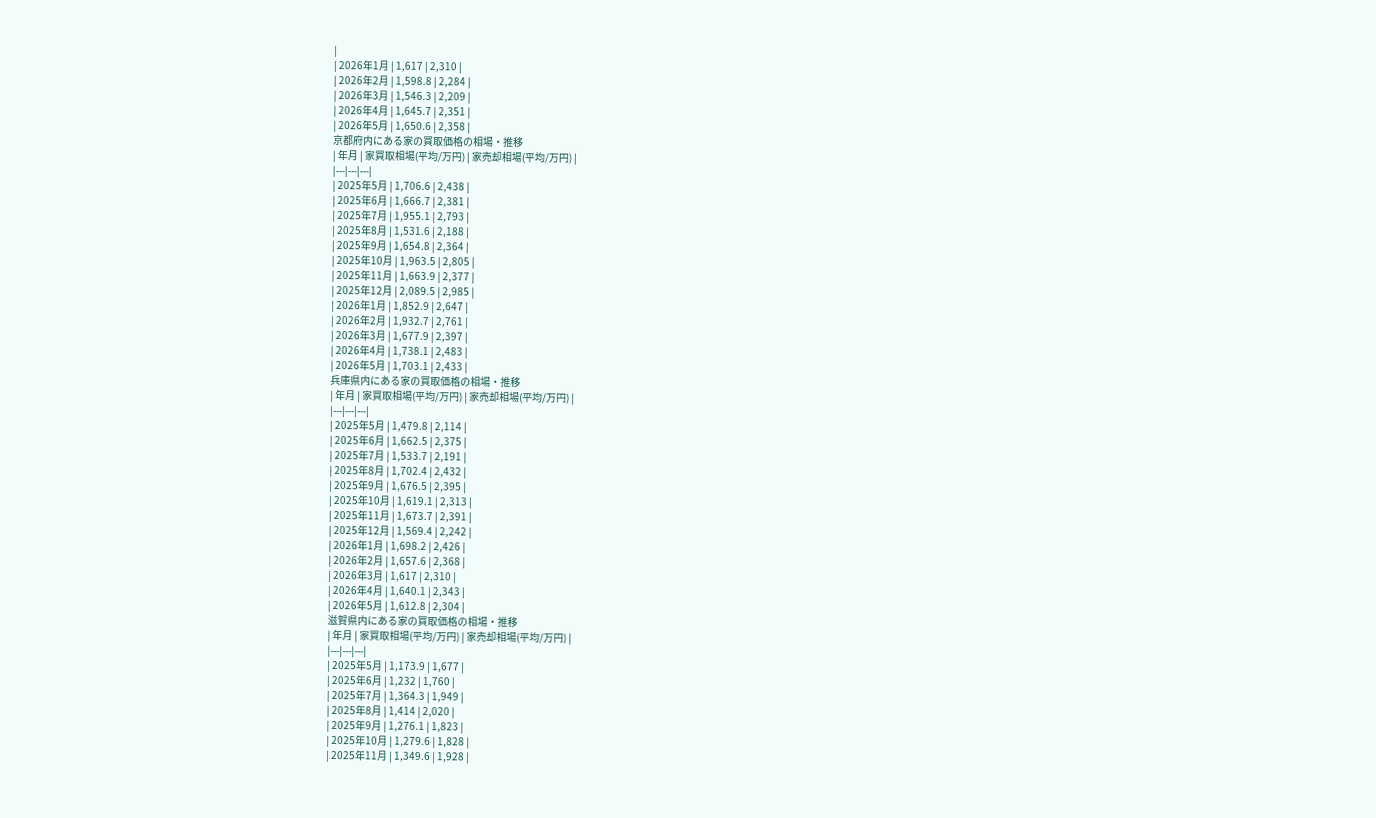|
| 2026年1月 | 1,617 | 2,310 |
| 2026年2月 | 1,598.8 | 2,284 |
| 2026年3月 | 1,546.3 | 2,209 |
| 2026年4月 | 1,645.7 | 2,351 |
| 2026年5月 | 1,650.6 | 2,358 |
京都府内にある家の買取価格の相場・推移
| 年月 | 家買取相場(平均/万円) | 家売却相場(平均/万円) |
|---|---|---|
| 2025年5月 | 1,706.6 | 2,438 |
| 2025年6月 | 1,666.7 | 2,381 |
| 2025年7月 | 1,955.1 | 2,793 |
| 2025年8月 | 1,531.6 | 2,188 |
| 2025年9月 | 1,654.8 | 2,364 |
| 2025年10月 | 1,963.5 | 2,805 |
| 2025年11月 | 1,663.9 | 2,377 |
| 2025年12月 | 2,089.5 | 2,985 |
| 2026年1月 | 1,852.9 | 2,647 |
| 2026年2月 | 1,932.7 | 2,761 |
| 2026年3月 | 1,677.9 | 2,397 |
| 2026年4月 | 1,738.1 | 2,483 |
| 2026年5月 | 1,703.1 | 2,433 |
兵庫県内にある家の買取価格の相場・推移
| 年月 | 家買取相場(平均/万円) | 家売却相場(平均/万円) |
|---|---|---|
| 2025年5月 | 1,479.8 | 2,114 |
| 2025年6月 | 1,662.5 | 2,375 |
| 2025年7月 | 1,533.7 | 2,191 |
| 2025年8月 | 1,702.4 | 2,432 |
| 2025年9月 | 1,676.5 | 2,395 |
| 2025年10月 | 1,619.1 | 2,313 |
| 2025年11月 | 1,673.7 | 2,391 |
| 2025年12月 | 1,569.4 | 2,242 |
| 2026年1月 | 1,698.2 | 2,426 |
| 2026年2月 | 1,657.6 | 2,368 |
| 2026年3月 | 1,617 | 2,310 |
| 2026年4月 | 1,640.1 | 2,343 |
| 2026年5月 | 1,612.8 | 2,304 |
滋賀県内にある家の買取価格の相場・推移
| 年月 | 家買取相場(平均/万円) | 家売却相場(平均/万円) |
|---|---|---|
| 2025年5月 | 1,173.9 | 1,677 |
| 2025年6月 | 1,232 | 1,760 |
| 2025年7月 | 1,364.3 | 1,949 |
| 2025年8月 | 1,414 | 2,020 |
| 2025年9月 | 1,276.1 | 1,823 |
| 2025年10月 | 1,279.6 | 1,828 |
| 2025年11月 | 1,349.6 | 1,928 |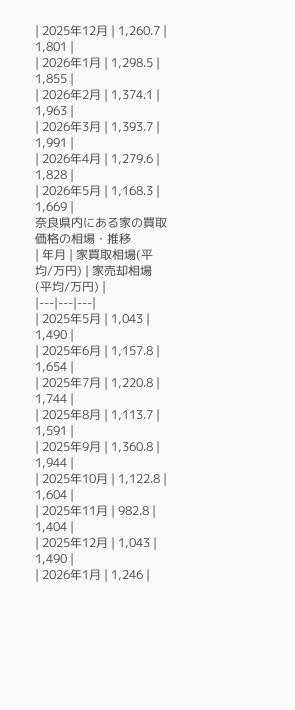| 2025年12月 | 1,260.7 | 1,801 |
| 2026年1月 | 1,298.5 | 1,855 |
| 2026年2月 | 1,374.1 | 1,963 |
| 2026年3月 | 1,393.7 | 1,991 |
| 2026年4月 | 1,279.6 | 1,828 |
| 2026年5月 | 1,168.3 | 1,669 |
奈良県内にある家の買取価格の相場・推移
| 年月 | 家買取相場(平均/万円) | 家売却相場(平均/万円) |
|---|---|---|
| 2025年5月 | 1,043 | 1,490 |
| 2025年6月 | 1,157.8 | 1,654 |
| 2025年7月 | 1,220.8 | 1,744 |
| 2025年8月 | 1,113.7 | 1,591 |
| 2025年9月 | 1,360.8 | 1,944 |
| 2025年10月 | 1,122.8 | 1,604 |
| 2025年11月 | 982.8 | 1,404 |
| 2025年12月 | 1,043 | 1,490 |
| 2026年1月 | 1,246 |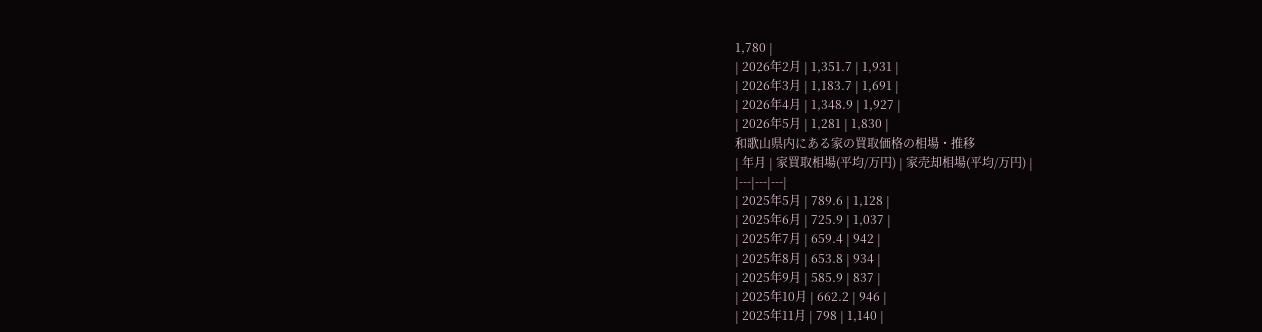1,780 |
| 2026年2月 | 1,351.7 | 1,931 |
| 2026年3月 | 1,183.7 | 1,691 |
| 2026年4月 | 1,348.9 | 1,927 |
| 2026年5月 | 1,281 | 1,830 |
和歌山県内にある家の買取価格の相場・推移
| 年月 | 家買取相場(平均/万円) | 家売却相場(平均/万円) |
|---|---|---|
| 2025年5月 | 789.6 | 1,128 |
| 2025年6月 | 725.9 | 1,037 |
| 2025年7月 | 659.4 | 942 |
| 2025年8月 | 653.8 | 934 |
| 2025年9月 | 585.9 | 837 |
| 2025年10月 | 662.2 | 946 |
| 2025年11月 | 798 | 1,140 |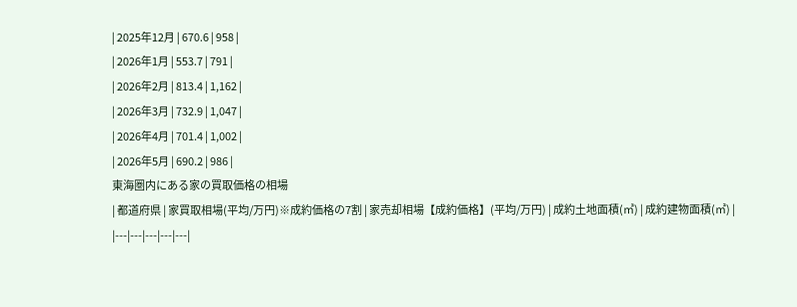| 2025年12月 | 670.6 | 958 |
| 2026年1月 | 553.7 | 791 |
| 2026年2月 | 813.4 | 1,162 |
| 2026年3月 | 732.9 | 1,047 |
| 2026年4月 | 701.4 | 1,002 |
| 2026年5月 | 690.2 | 986 |
東海圏内にある家の買取価格の相場
| 都道府県 | 家買取相場(平均/万円)※成約価格の7割 | 家売却相場【成約価格】(平均/万円) | 成約土地面積(㎡) | 成約建物面積(㎡) |
|---|---|---|---|---|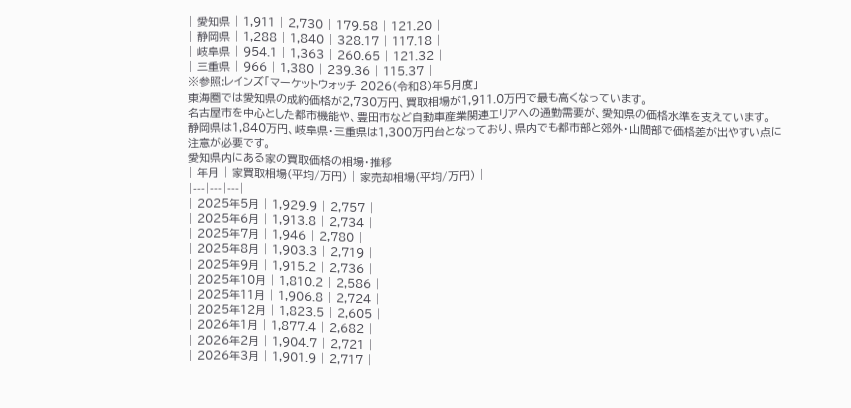| 愛知県 | 1,911 | 2,730 | 179.58 | 121.20 |
| 静岡県 | 1,288 | 1,840 | 328.17 | 117.18 |
| 岐阜県 | 954.1 | 1,363 | 260.65 | 121.32 |
| 三重県 | 966 | 1,380 | 239.36 | 115.37 |
※参照:レインズ「マーケットウォッチ 2026(令和8)年5月度」
東海圏では愛知県の成約価格が2,730万円、買取相場が1,911.0万円で最も高くなっています。
名古屋市を中心とした都市機能や、豊田市など自動車産業関連エリアへの通勤需要が、愛知県の価格水準を支えています。
静岡県は1,840万円、岐阜県・三重県は1,300万円台となっており、県内でも都市部と郊外・山間部で価格差が出やすい点に注意が必要です。
愛知県内にある家の買取価格の相場・推移
| 年月 | 家買取相場(平均/万円) | 家売却相場(平均/万円) |
|---|---|---|
| 2025年5月 | 1,929.9 | 2,757 |
| 2025年6月 | 1,913.8 | 2,734 |
| 2025年7月 | 1,946 | 2,780 |
| 2025年8月 | 1,903.3 | 2,719 |
| 2025年9月 | 1,915.2 | 2,736 |
| 2025年10月 | 1,810.2 | 2,586 |
| 2025年11月 | 1,906.8 | 2,724 |
| 2025年12月 | 1,823.5 | 2,605 |
| 2026年1月 | 1,877.4 | 2,682 |
| 2026年2月 | 1,904.7 | 2,721 |
| 2026年3月 | 1,901.9 | 2,717 |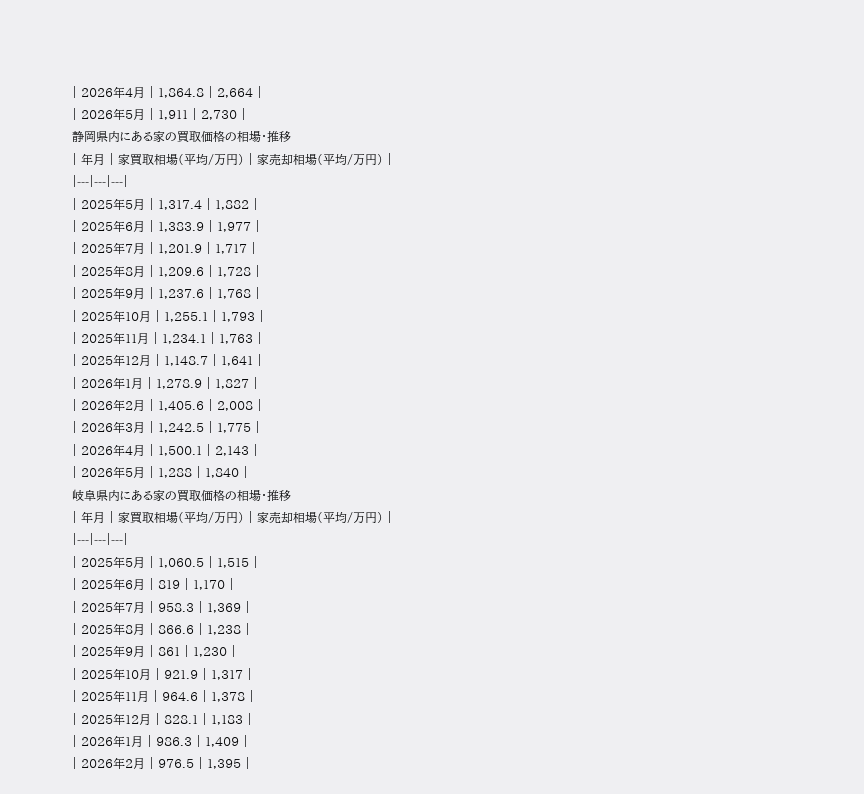| 2026年4月 | 1,864.8 | 2,664 |
| 2026年5月 | 1,911 | 2,730 |
静岡県内にある家の買取価格の相場・推移
| 年月 | 家買取相場(平均/万円) | 家売却相場(平均/万円) |
|---|---|---|
| 2025年5月 | 1,317.4 | 1,882 |
| 2025年6月 | 1,383.9 | 1,977 |
| 2025年7月 | 1,201.9 | 1,717 |
| 2025年8月 | 1,209.6 | 1,728 |
| 2025年9月 | 1,237.6 | 1,768 |
| 2025年10月 | 1,255.1 | 1,793 |
| 2025年11月 | 1,234.1 | 1,763 |
| 2025年12月 | 1,148.7 | 1,641 |
| 2026年1月 | 1,278.9 | 1,827 |
| 2026年2月 | 1,405.6 | 2,008 |
| 2026年3月 | 1,242.5 | 1,775 |
| 2026年4月 | 1,500.1 | 2,143 |
| 2026年5月 | 1,288 | 1,840 |
岐阜県内にある家の買取価格の相場・推移
| 年月 | 家買取相場(平均/万円) | 家売却相場(平均/万円) |
|---|---|---|
| 2025年5月 | 1,060.5 | 1,515 |
| 2025年6月 | 819 | 1,170 |
| 2025年7月 | 958.3 | 1,369 |
| 2025年8月 | 866.6 | 1,238 |
| 2025年9月 | 861 | 1,230 |
| 2025年10月 | 921.9 | 1,317 |
| 2025年11月 | 964.6 | 1,378 |
| 2025年12月 | 828.1 | 1,183 |
| 2026年1月 | 986.3 | 1,409 |
| 2026年2月 | 976.5 | 1,395 |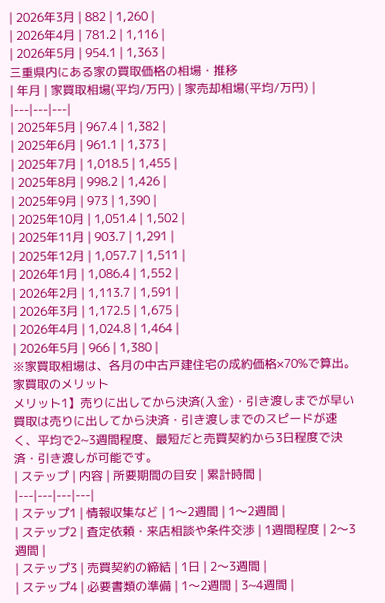| 2026年3月 | 882 | 1,260 |
| 2026年4月 | 781.2 | 1,116 |
| 2026年5月 | 954.1 | 1,363 |
三重県内にある家の買取価格の相場・推移
| 年月 | 家買取相場(平均/万円) | 家売却相場(平均/万円) |
|---|---|---|
| 2025年5月 | 967.4 | 1,382 |
| 2025年6月 | 961.1 | 1,373 |
| 2025年7月 | 1,018.5 | 1,455 |
| 2025年8月 | 998.2 | 1,426 |
| 2025年9月 | 973 | 1,390 |
| 2025年10月 | 1,051.4 | 1,502 |
| 2025年11月 | 903.7 | 1,291 |
| 2025年12月 | 1,057.7 | 1,511 |
| 2026年1月 | 1,086.4 | 1,552 |
| 2026年2月 | 1,113.7 | 1,591 |
| 2026年3月 | 1,172.5 | 1,675 |
| 2026年4月 | 1,024.8 | 1,464 |
| 2026年5月 | 966 | 1,380 |
※家買取相場は、各月の中古戸建住宅の成約価格×70%で算出。
家買取のメリット
メリット1】売りに出してから決済(入金)・引き渡しまでが早い
買取は売りに出してから決済・引き渡しまでのスピードが速く、平均で2~3週間程度、最短だと売買契約から3日程度で決済・引き渡しが可能です。
| ステップ | 内容 | 所要期間の目安 | 累計時間 |
|---|---|---|---|
| ステップ1 | 情報収集など | 1〜2週間 | 1〜2週間 |
| ステップ2 | 査定依頼・来店相談や条件交渉 | 1週間程度 | 2〜3週間 |
| ステップ3 | 売買契約の締結 | 1日 | 2〜3週間 |
| ステップ4 | 必要書類の準備 | 1〜2週間 | 3~4週間 |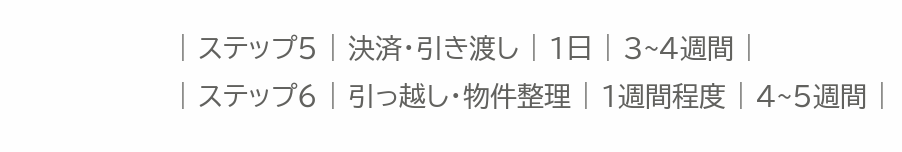| ステップ5 | 決済・引き渡し | 1日 | 3~4週間 |
| ステップ6 | 引っ越し・物件整理 | 1週間程度 | 4~5週間 |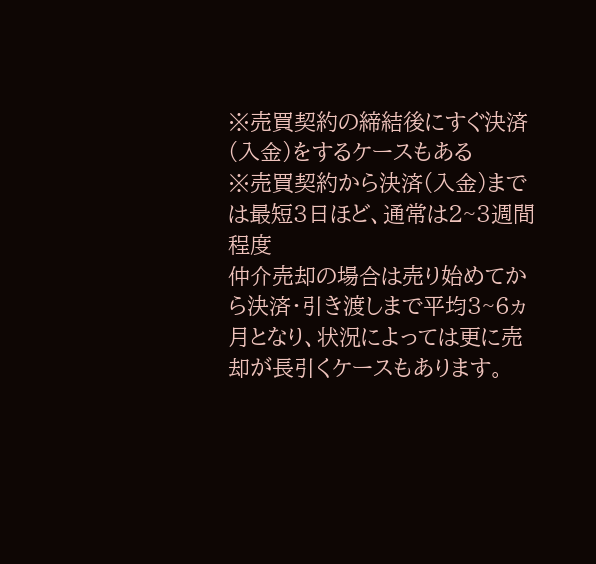※売買契約の締結後にすぐ決済(入金)をするケースもある
※売買契約から決済(入金)までは最短3日ほど、通常は2~3週間程度
仲介売却の場合は売り始めてから決済・引き渡しまで平均3~6ヵ月となり、状況によっては更に売却が長引くケースもあります。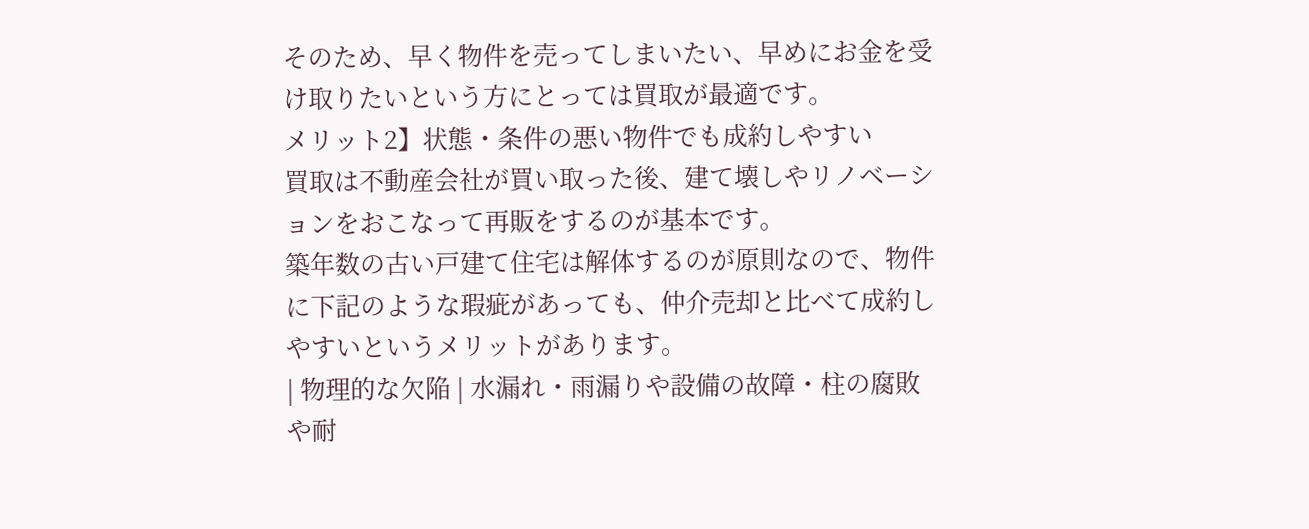そのため、早く物件を売ってしまいたい、早めにお金を受け取りたいという方にとっては買取が最適です。
メリット2】状態・条件の悪い物件でも成約しやすい
買取は不動産会社が買い取った後、建て壊しやリノベーションをおこなって再販をするのが基本です。
築年数の古い戸建て住宅は解体するのが原則なので、物件に下記のような瑕疵があっても、仲介売却と比べて成約しやすいというメリットがあります。
| 物理的な欠陥 | 水漏れ・雨漏りや設備の故障・柱の腐敗や耐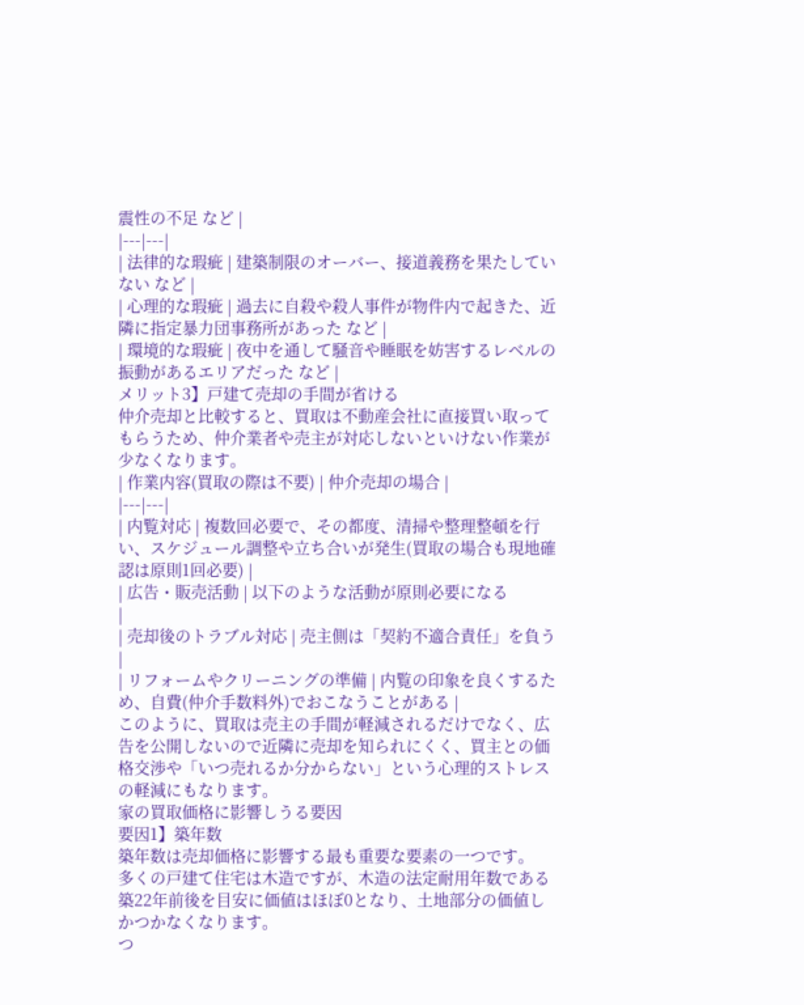震性の不足 など |
|---|---|
| 法律的な瑕疵 | 建築制限のオーバー、接道義務を果たしていない など |
| 心理的な瑕疵 | 過去に自殺や殺人事件が物件内で起きた、近隣に指定暴力団事務所があった など |
| 環境的な瑕疵 | 夜中を通して騒音や睡眠を妨害するレベルの振動があるエリアだった など |
メリット3】戸建て売却の手間が省ける
仲介売却と比較すると、買取は不動産会社に直接買い取ってもらうため、仲介業者や売主が対応しないといけない作業が少なくなります。
| 作業内容(買取の際は不要) | 仲介売却の場合 |
|---|---|
| 内覧対応 | 複数回必要で、その都度、清掃や整理整頓を行い、スケジュール調整や立ち合いが発生(買取の場合も現地確認は原則1回必要) |
| 広告・販売活動 | 以下のような活動が原則必要になる
|
| 売却後のトラブル対応 | 売主側は「契約不適合責任」を負う |
| リフォームやクリーニングの準備 | 内覧の印象を良くするため、自費(仲介手数料外)でおこなうことがある |
このように、買取は売主の手間が軽減されるだけでなく、広告を公開しないので近隣に売却を知られにくく、買主との価格交渉や「いつ売れるか分からない」という心理的ストレスの軽減にもなります。
家の買取価格に影響しうる要因
要因1】築年数
築年数は売却価格に影響する最も重要な要素の一つです。
多くの戸建て住宅は木造ですが、木造の法定耐用年数である築22年前後を目安に価値はほぼ0となり、土地部分の価値しかつかなくなります。
つ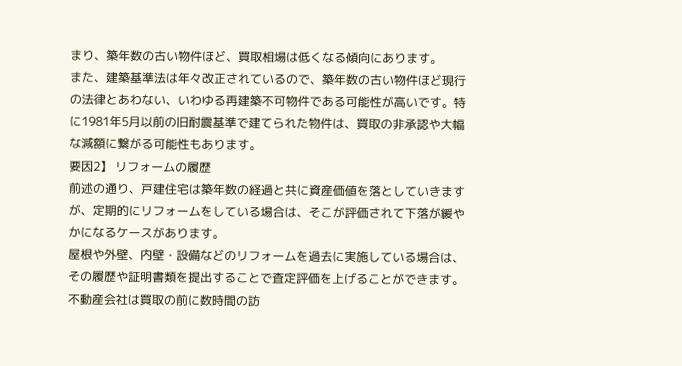まり、築年数の古い物件ほど、買取相場は低くなる傾向にあります。
また、建築基準法は年々改正されているので、築年数の古い物件ほど現行の法律とあわない、いわゆる再建築不可物件である可能性が高いです。特に1981年5月以前の旧耐震基準で建てられた物件は、買取の非承認や大幅な減額に繋がる可能性もあります。
要因2】 リフォームの履歴
前述の通り、戸建住宅は築年数の経過と共に資産価値を落としていきますが、定期的にリフォームをしている場合は、そこが評価されて下落が緩やかになるケースがあります。
屋根や外壁、内壁・設備などのリフォームを過去に実施している場合は、その履歴や証明書類を提出することで査定評価を上げることができます。
不動産会社は買取の前に数時間の訪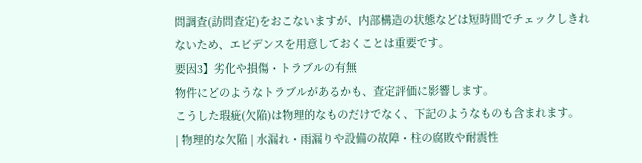問調査(訪問査定)をおこないますが、内部構造の状態などは短時間でチェックしきれないため、エビデンスを用意しておくことは重要です。
要因3】劣化や損傷・トラブルの有無
物件にどのようなトラブルがあるかも、査定評価に影響します。
こうした瑕疵(欠陥)は物理的なものだけでなく、下記のようなものも含まれます。
| 物理的な欠陥 | 水漏れ・雨漏りや設備の故障・柱の腐敗や耐震性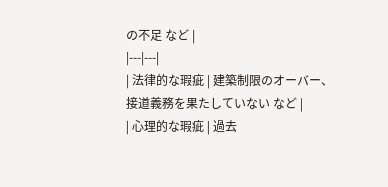の不足 など |
|---|---|
| 法律的な瑕疵 | 建築制限のオーバー、接道義務を果たしていない など |
| 心理的な瑕疵 | 過去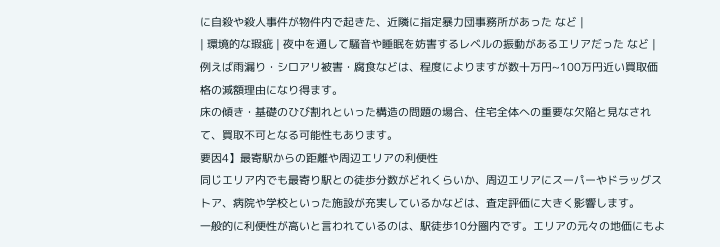に自殺や殺人事件が物件内で起きた、近隣に指定暴力団事務所があった など |
| 環境的な瑕疵 | 夜中を通して騒音や睡眠を妨害するレベルの振動があるエリアだった など |
例えば雨漏り・シロアリ被害・腐食などは、程度によりますが数十万円~100万円近い買取価格の減額理由になり得ます。
床の傾き・基礎のひび割れといった構造の問題の場合、住宅全体への重要な欠陥と見なされて、買取不可となる可能性もあります。
要因4】最寄駅からの距離や周辺エリアの利便性
同じエリア内でも最寄り駅との徒歩分数がどれくらいか、周辺エリアにスーパーやドラッグストア、病院や学校といった施設が充実しているかなどは、査定評価に大きく影響します。
一般的に利便性が高いと言われているのは、駅徒歩10分圏内です。エリアの元々の地価にもよ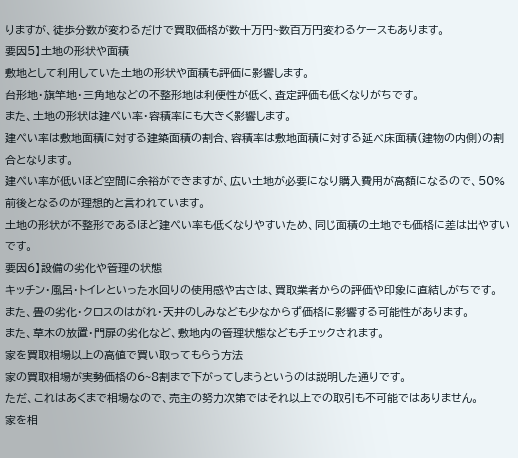りますが、徒歩分数が変わるだけで買取価格が数十万円~数百万円変わるケースもあります。
要因5】土地の形状や面積
敷地として利用していた土地の形状や面積も評価に影響します。
台形地・旗竿地・三角地などの不整形地は利便性が低く、査定評価も低くなりがちです。
また、土地の形状は建ぺい率・容積率にも大きく影響します。
建ぺい率は敷地面積に対する建築面積の割合、容積率は敷地面積に対する延べ床面積(建物の内側)の割合となります。
建ぺい率が低いほど空間に余裕ができますが、広い土地が必要になり購入費用が高額になるので、50%前後となるのが理想的と言われています。
土地の形状が不整形であるほど建ぺい率も低くなりやすいため、同じ面積の土地でも価格に差は出やすいです。
要因6】設備の劣化や管理の状態
キッチン・風呂・トイレといった水回りの使用感や古さは、買取業者からの評価や印象に直結しがちです。
また、畳の劣化・クロスのはがれ・天井のしみなども少なからず価格に影響する可能性があります。
また、草木の放置・門扉の劣化など、敷地内の管理状態などもチェックされます。
家を買取相場以上の高値で買い取ってもらう方法
家の買取相場が実勢価格の6~8割まで下がってしまうというのは説明した通りです。
ただ、これはあくまで相場なので、売主の努力次第ではそれ以上での取引も不可能ではありません。
家を相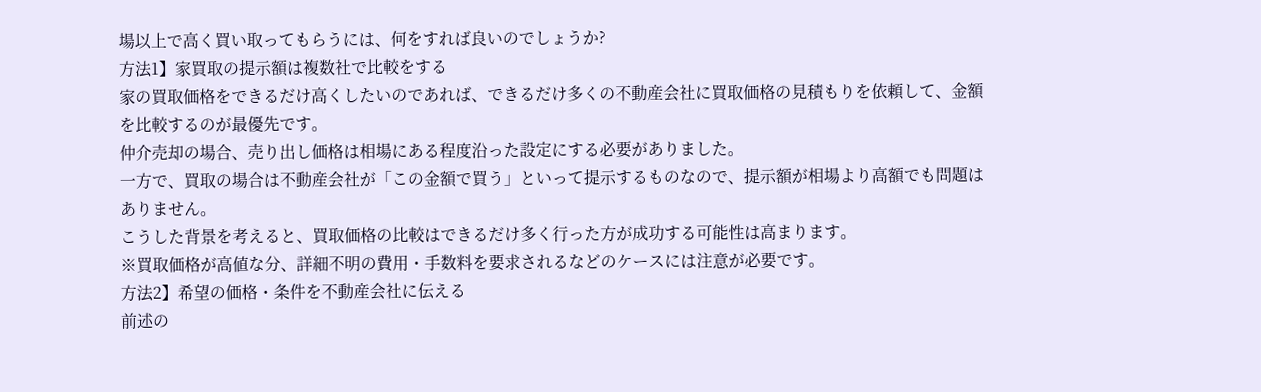場以上で高く買い取ってもらうには、何をすれば良いのでしょうか?
方法1】家買取の提示額は複数社で比較をする
家の買取価格をできるだけ高くしたいのであれば、できるだけ多くの不動産会社に買取価格の見積もりを依頼して、金額を比較するのが最優先です。
仲介売却の場合、売り出し価格は相場にある程度沿った設定にする必要がありました。
一方で、買取の場合は不動産会社が「この金額で買う」といって提示するものなので、提示額が相場より高額でも問題はありません。
こうした背景を考えると、買取価格の比較はできるだけ多く行った方が成功する可能性は高まります。
※買取価格が高値な分、詳細不明の費用・手数料を要求されるなどのケースには注意が必要です。
方法2】希望の価格・条件を不動産会社に伝える
前述の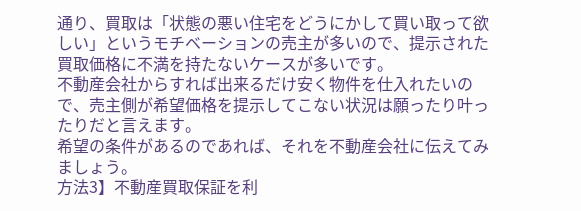通り、買取は「状態の悪い住宅をどうにかして買い取って欲しい」というモチベーションの売主が多いので、提示された買取価格に不満を持たないケースが多いです。
不動産会社からすれば出来るだけ安く物件を仕入れたいので、売主側が希望価格を提示してこない状況は願ったり叶ったりだと言えます。
希望の条件があるのであれば、それを不動産会社に伝えてみましょう。
方法3】不動産買取保証を利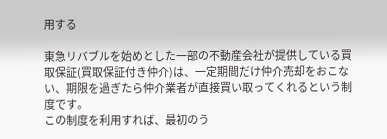用する

東急リバブルを始めとした一部の不動産会社が提供している買取保証(買取保証付き仲介)は、一定期間だけ仲介売却をおこない、期限を過ぎたら仲介業者が直接買い取ってくれるという制度です。
この制度を利用すれば、最初のう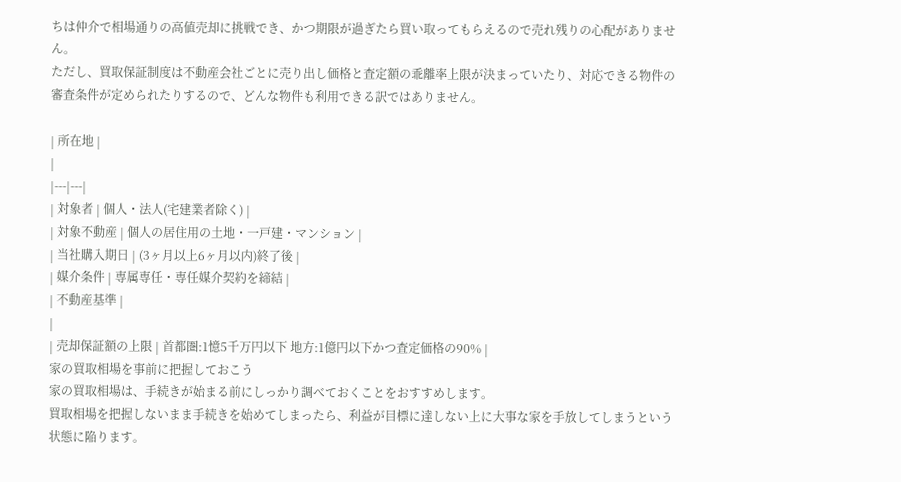ちは仲介で相場通りの高値売却に挑戦でき、かつ期限が過ぎたら買い取ってもらえるので売れ残りの心配がありません。
ただし、買取保証制度は不動産会社ごとに売り出し価格と査定額の乖離率上限が決まっていたり、対応できる物件の審査条件が定められたりするので、どんな物件も利用できる訳ではありません。

| 所在地 |
|
|---|---|
| 対象者 | 個人・法人(宅建業者除く) |
| 対象不動産 | 個人の居住用の土地・一戸建・マンション |
| 当社購入期日 | (3ヶ月以上6ヶ月以内)終了後 |
| 媒介条件 | 専属専任・専任媒介契約を締結 |
| 不動産基準 |
|
| 売却保証額の上限 | 首都圏:1憶5千万円以下 地方:1億円以下かつ査定価格の90% |
家の買取相場を事前に把握しておこう
家の買取相場は、手続きが始まる前にしっかり調べておくことをおすすめします。
買取相場を把握しないまま手続きを始めてしまったら、利益が目標に達しない上に大事な家を手放してしまうという状態に陥ります。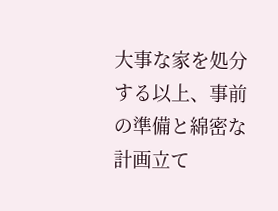大事な家を処分する以上、事前の準備と綿密な計画立て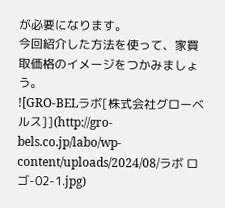が必要になります。
今回紹介した方法を使って、家買取価格のイメージをつかみましょう。
![GRO-BELラボ[株式会社グローベルス]](http://gro-bels.co.jp/labo/wp-content/uploads/2024/08/ラボ ロゴ-02-1.jpg)